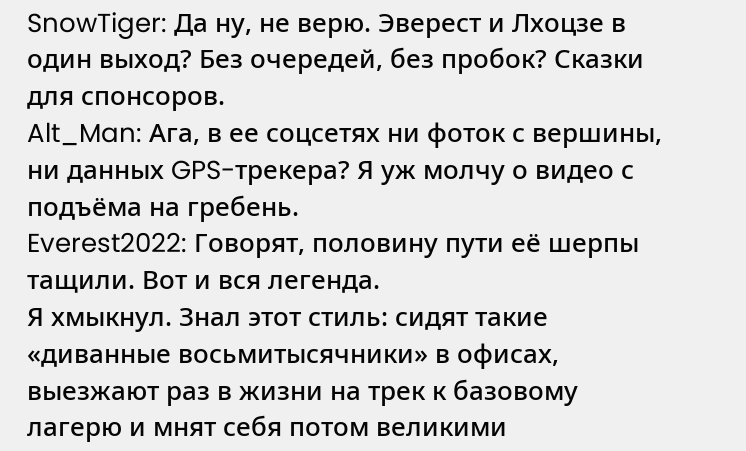SnowTiger: Да ну, не верю. Эверест и Лхоцзе в один выход? Без очередей, без пробок? Сказки для спонсоров.
Alt_Man: Ага, в ее соцсетях ни фоток с вершины, ни данных GPS-трекера? Я уж молчу о видео с подъёма на гребень.
Everest2022: Говорят, половину пути её шерпы тащили. Вот и вся легенда.
Я хмыкнул. Знал этот стиль: сидят такие «диванные восьмитысячники» в офисах, выезжают раз в жизни на трек к базовому лагерю и мнят себя потом великими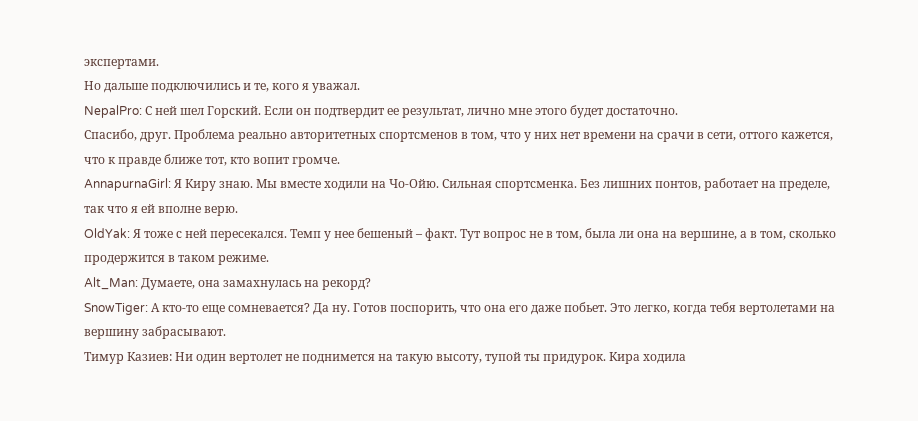экспертами.
Но дальше подключились и те, кого я уважал.
NepalPro: С ней шел Горский. Если он подтвердит ее результат, лично мне этого будет достаточно.
Спасибо, друг. Проблема реально авторитетных спортсменов в том, что у них нет времени на срачи в сети, оттого кажется, что к правде ближе тот, кто вопит громче.
AnnapurnaGirl: Я Киру знаю. Мы вместе ходили на Чо-Ойю. Сильная спортсменка. Без лишних понтов, работает на пределе, так что я ей вполне верю.
OldYak: Я тоже с ней пересекался. Темп у нее бешеный – факт. Тут вопрос не в том, была ли она на вершине, а в том, сколько продержится в таком режиме.
Alt_Man: Думаете, она замахнулась на рекорд?
SnowTiger: А кто-то еще сомневается? Да ну. Готов поспорить, что она его даже побьет. Это легко, когда тебя вертолетами на вершину забрасывают.
Тимур Казиев: Ни один вертолет не поднимется на такую высоту, тупой ты придурок. Кира ходила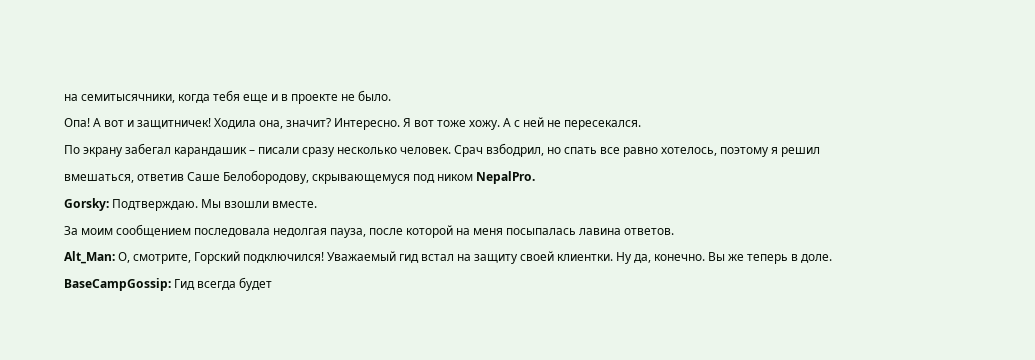на семитысячники, когда тебя еще и в проекте не было.
Опа! А вот и защитничек! Ходила она, значит? Интересно. Я вот тоже хожу. А с ней не пересекался.
По экрану забегал карандашик – писали сразу несколько человек. Срач взбодрил, но спать все равно хотелось, поэтому я решил вмешаться, ответив Саше Белобородову, скрывающемуся под ником NepalPro.
Gorsky: Подтверждаю. Мы взошли вместе.
За моим сообщением последовала недолгая пауза, после которой на меня посыпалась лавина ответов.
Alt_Man: О, смотрите, Горский подключился! Уважаемый гид встал на защиту своей клиентки. Ну да, конечно. Вы же теперь в доле.
BaseCampGossip: Гид всегда будет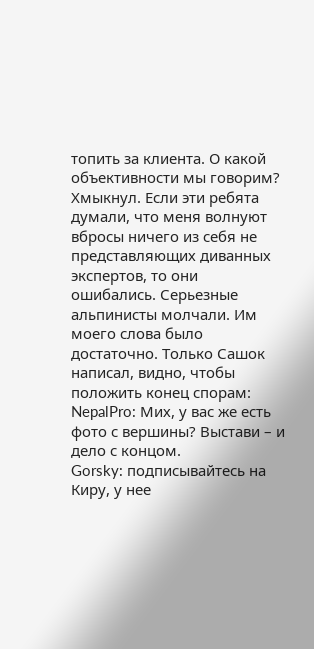топить за клиента. О какой объективности мы говорим?
Хмыкнул. Если эти ребята думали, что меня волнуют вбросы ничего из себя не представляющих диванных экспертов, то они ошибались. Серьезные альпинисты молчали. Им моего слова было достаточно. Только Сашок написал, видно, чтобы положить конец спорам:
NepalPro: Мих, у вас же есть фото с вершины? Выстави – и дело с концом.
Gorsky: подписывайтесь на Киру, у нее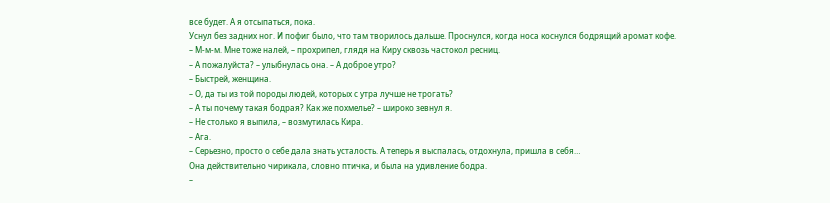все будет. А я отсыпаться, пока.
Уснул без задних ног. И пофиг было, что там творилось дальше. Проснулся, когда носа коснулся бодрящий аромат кофе.
– М-м-м. Мне тоже налей, – прохрипел, глядя на Киру сквозь частокол ресниц.
– А пожалуйста? – улыбнулась она. – А доброе утро?
– Быстрей, женщина.
– О, да ты из той породы людей, которых с утра лучше не трогать?
– А ты почему такая бодрая? Как же похмелье? – широко зевнул я.
– Не столько я выпила, – возмутилась Кира.
– Ага.
– Серьезно, просто о себе дала знать усталость. А теперь я выспалась, отдохнула, пришла в себя…
Она действительно чирикала, словно птичка, и была на удивление бодра.
–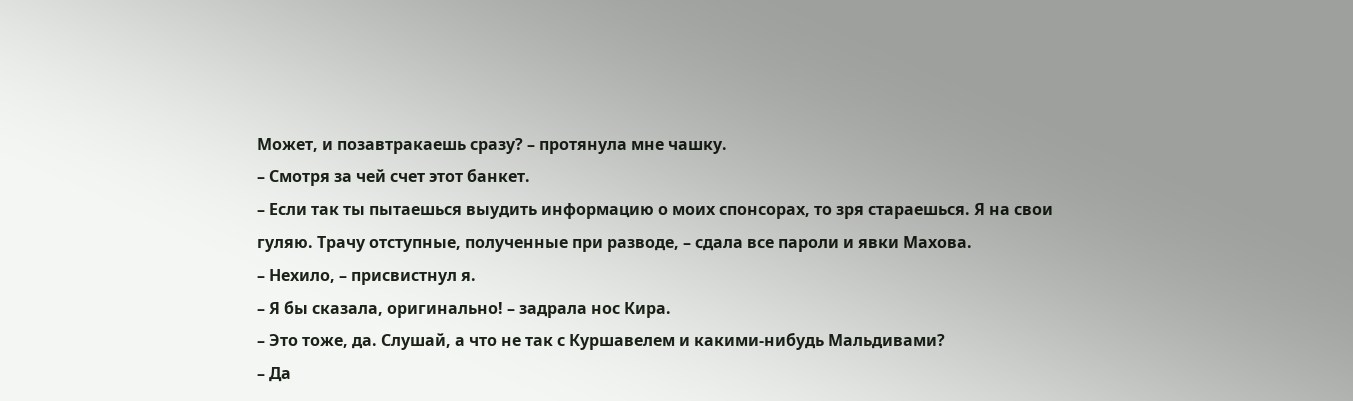Может, и позавтракаешь сразу? – протянула мне чашку.
– Смотря за чей счет этот банкет.
– Если так ты пытаешься выудить информацию о моих спонсорах, то зря стараешься. Я на свои гуляю. Трачу отступные, полученные при разводе, – сдала все пароли и явки Махова.
– Нехило, – присвистнул я.
– Я бы сказала, оригинально! – задрала нос Кира.
– Это тоже, да. Слушай, а что не так с Куршавелем и какими-нибудь Мальдивами?
– Да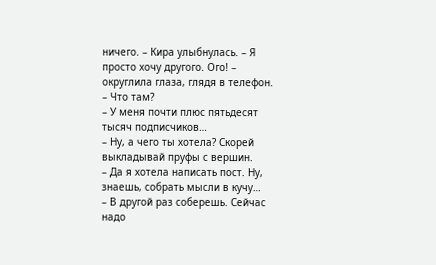ничего. – Кира улыбнулась. – Я просто хочу другого. Ого! – округлила глаза, глядя в телефон.
– Что там?
– У меня почти плюс пятьдесят тысяч подписчиков…
– Ну, а чего ты хотела? Скорей выкладывай пруфы с вершин.
– Да я хотела написать пост. Ну, знаешь, собрать мысли в кучу…
– В другой раз соберешь. Сейчас надо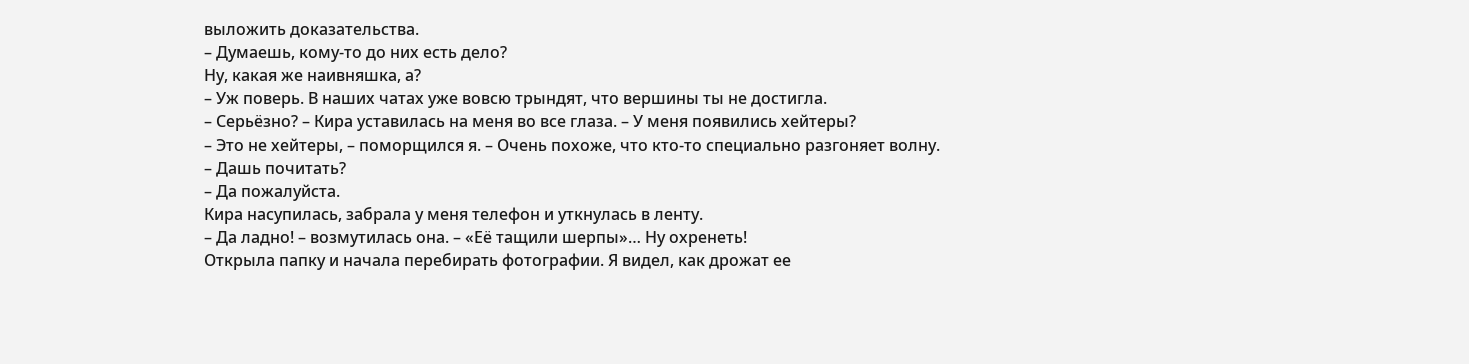выложить доказательства.
– Думаешь, кому-то до них есть дело?
Ну, какая же наивняшка, а?
– Уж поверь. В наших чатах уже вовсю трындят, что вершины ты не достигла.
– Серьёзно? – Кира уставилась на меня во все глаза. – У меня появились хейтеры?
– Это не хейтеры, – поморщился я. – Очень похоже, что кто-то специально разгоняет волну.
– Дашь почитать?
– Да пожалуйста.
Кира насупилась, забрала у меня телефон и уткнулась в ленту.
– Да ладно! – возмутилась она. – «Её тащили шерпы»… Ну охренеть!
Открыла папку и начала перебирать фотографии. Я видел, как дрожат ее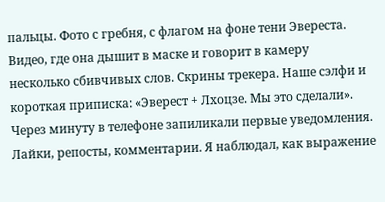пальцы. Фото с гребня, с флагом на фоне тени Эвереста. Видео, где она дышит в маске и говорит в камеру несколько сбивчивых слов. Скрины трекера. Наше сэлфи и короткая приписка: «Эверест + Лхоцзе. Мы это сделали».
Через минуту в телефоне запиликали первые уведомления. Лайки, репосты, комментарии. Я наблюдал, как выражение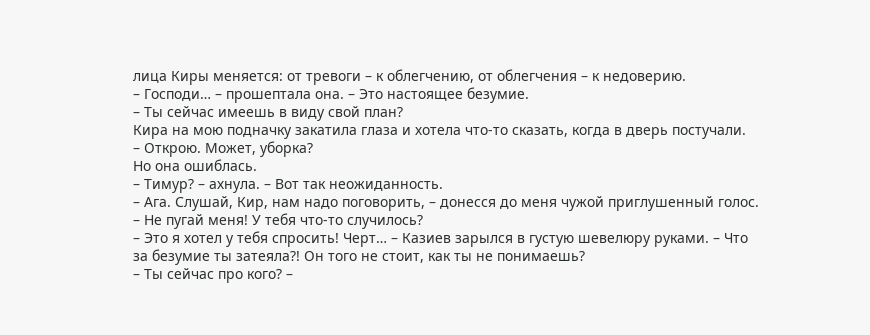лица Киры меняется: от тревоги – к облегчению, от облегчения – к недоверию.
– Господи… – прошептала она. – Это настоящее безумие.
– Ты сейчас имеешь в виду свой план?
Кира на мою подначку закатила глаза и хотела что-то сказать, когда в дверь постучали.
– Открою. Может, уборка?
Но она ошиблась.
– Тимур? – ахнула. – Вот так неожиданность.
– Ага. Слушай, Кир, нам надо поговорить, – донесся до меня чужой приглушенный голос.
– Не пугай меня! У тебя что-то случилось?
– Это я хотел у тебя спросить! Черт… – Казиев зарылся в густую шевелюру руками. – Что за безумие ты затеяла?! Он того не стоит, как ты не понимаешь?
– Ты сейчас про кого? –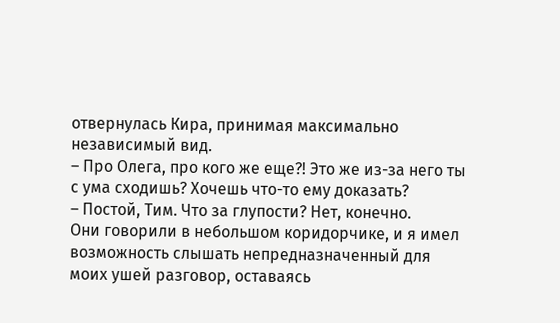отвернулась Кира, принимая максимально независимый вид.
– Про Олега, про кого же еще?! Это же из-за него ты с ума сходишь? Хочешь что-то ему доказать?
– Постой, Тим. Что за глупости? Нет, конечно.
Они говорили в небольшом коридорчике, и я имел возможность слышать непредназначенный для моих ушей разговор, оставаясь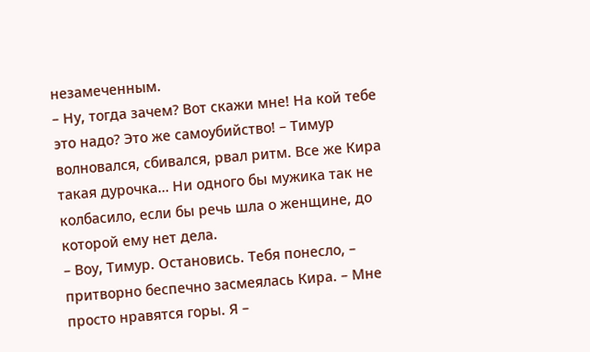незамеченным.
– Ну, тогда зачем? Вот скажи мне! На кой тебе это надо? Это же самоубийство! – Тимур волновался, сбивался, рвал ритм. Все же Кира такая дурочка… Ни одного бы мужика так не колбасило, если бы речь шла о женщине, до которой ему нет дела.
– Воу, Тимур. Остановись. Тебя понесло, – притворно беспечно засмеялась Кира. – Мне просто нравятся горы. Я –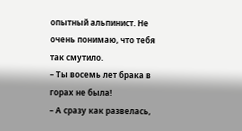опытный альпинист. Не очень понимаю, что тебя так смутило.
– Ты восемь лет брака в горах не была!
– А сразу как развелась,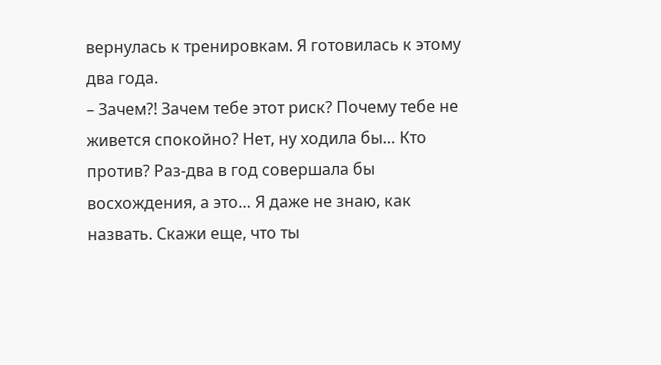вернулась к тренировкам. Я готовилась к этому два года.
– Зачем?! Зачем тебе этот риск? Почему тебе не живется спокойно? Нет, ну ходила бы… Кто против? Раз-два в год совершала бы восхождения, а это… Я даже не знаю, как назвать. Скажи еще, что ты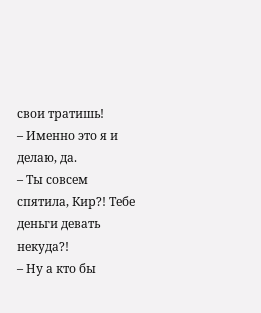свои тратишь!
– Именно это я и делаю, да.
– Ты совсем спятила, Кир?! Тебе деньги девать некуда?!
– Ну а кто бы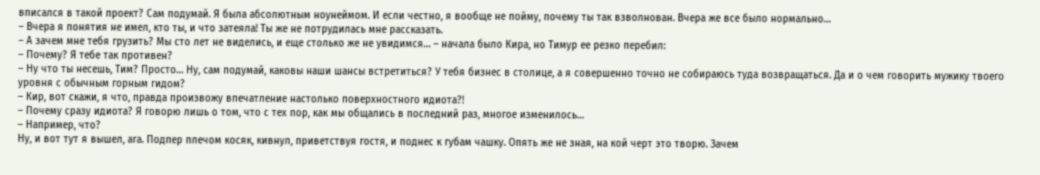вписался в такой проект? Сам подумай. Я была абсолютным ноунеймом. И если честно, я вообще не пойму, почему ты так взволнован. Вчера же все было нормально…
– Вчера я понятия не имел, кто ты, и что затеяла! Ты же не потрудилась мне рассказать.
– А зачем мне тебя грузить? Мы сто лет не виделись, и еще столько же не увидимся… – начала было Кира, но Тимур ее резко перебил:
– Почему? Я тебе так противен?
– Ну что ты несешь, Тим? Просто… Ну, сам подумай, каковы наши шансы встретиться? У тебя бизнес в столице, а я совершенно точно не собираюсь туда возвращаться. Да и о чем говорить мужику твоего уровня с обычным горным гидом?
– Кир, вот скажи, я что, правда произвожу впечатление настолько поверхностного идиота?!
– Почему сразу идиота? Я говорю лишь о том, что с тех пор, как мы общались в последний раз, многое изменилось…
– Например, что?
Ну, и вот тут я вышел, ага. Подпер плечом косяк, кивнул, приветствуя гостя, и поднес к губам чашку. Опять же не зная, на кой черт это творю. Зачем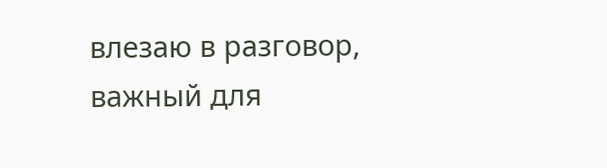влезаю в разговор, важный для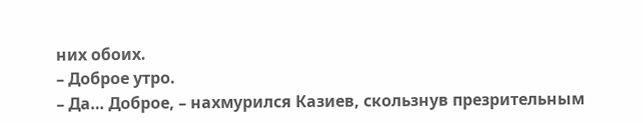них обоих.
– Доброе утро.
– Да… Доброе, – нахмурился Казиев, скользнув презрительным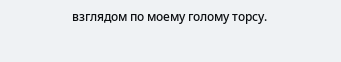взглядом по моему голому торсу.